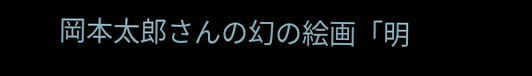岡本太郎さんの幻の絵画「明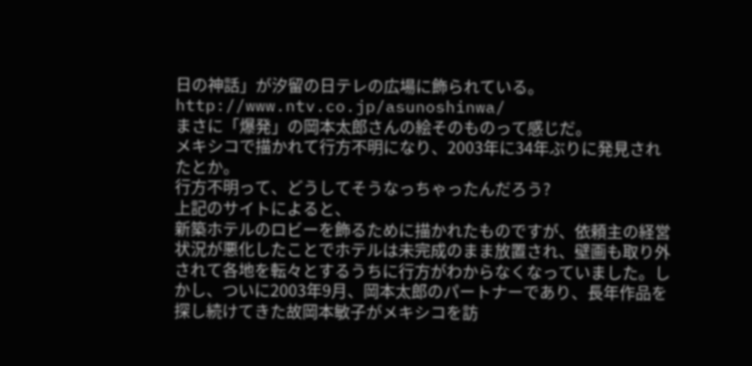日の神話」が汐留の日テレの広場に飾られている。
http://www.ntv.co.jp/asunoshinwa/
まさに「爆発」の岡本太郎さんの絵そのものって感じだ。
メキシコで描かれて行方不明になり、2003年に34年ぶりに発見されたとか。
行方不明って、どうしてそうなっちゃったんだろう?
上記のサイトによると、
新築ホテルのロビーを飾るために描かれたものですが、依頼主の経営状況が悪化したことでホテルは未完成のまま放置され、壁画も取り外されて各地を転々とするうちに行方がわからなくなっていました。しかし、ついに2003年9月、岡本太郎のパートナーであり、長年作品を探し続けてきた故岡本敏子がメキシコを訪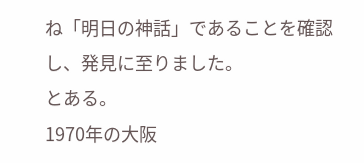ね「明日の神話」であることを確認し、発見に至りました。
とある。
1970年の大阪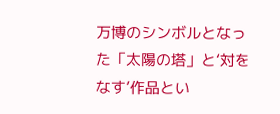万博のシンボルとなった「太陽の塔」と‘対をなす’作品とい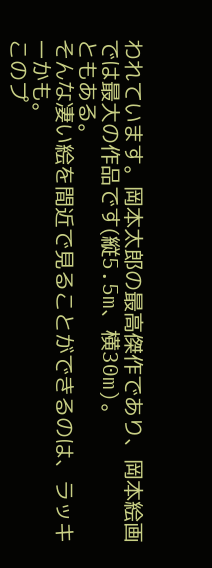われています。岡本太郎の最高傑作であり、岡本絵画では最大の作品です(縦5.5m、横30m)。
ともある。
そんな凄い絵を間近で見ることができるのは、ラッキーかも。
このプ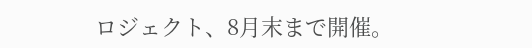ロジェクト、8月末まで開催。